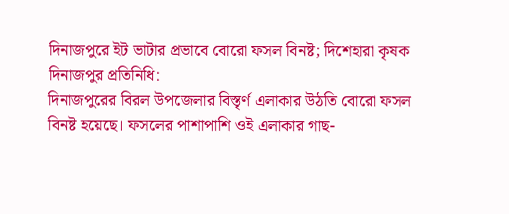দিনাজপুরে ইট ভাটার প্রভাবে বোরো ফসল বিনষ্ট; দিশেহারা কৃষক
দিনাজপুর প্রতিনিধি:
দিনাজপুরের বিরল উপজেলার বিস্তৃর্ণ এলাকার উঠতি বোরো ফসল বিনষ্ট হয়েছে। ফসলের পাশাপাশি ওই এলাকার গাছ-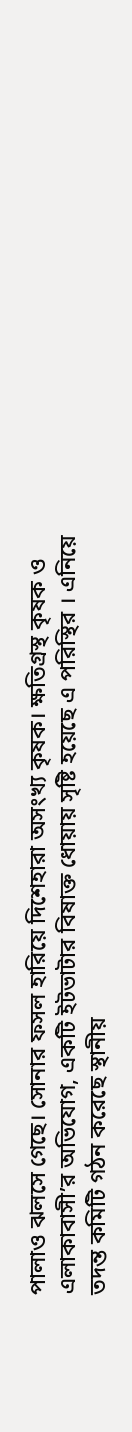পালাও ঝলসে গেছে। সোনার ফসল হারিয়ে দিশেহারা অসংখ্য কৃষক। ক্ষতিগ্রস্থ কৃষক ও এলাকাবাসী’র অভিযোগ, একটি ইটভাটার বিষাক্ত ধোয়ায় সৃষ্টি হয়েছে এ পরিস্থির । এনিয়ে তদন্ত কমিটি গঠন করেছে স্থানীয়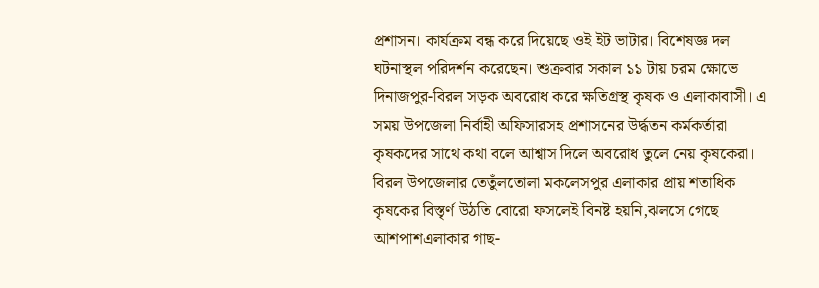প্রশাসন। কার্যক্রম বন্ধ করে দিয়েছে ওই ইট ভাটার। বিশেষজ্ঞ দল ঘটনাস্থল পরিদর্শন করেছেন। শুক্রবার সকাল ১১ টায় চরম ক্ষোভে দিনাজপুর-বিরল সড়ক অবরোধ করে ক্ষতিগ্রস্থ কৃষক ও এলাকাবাসী। এ সময় উপজেলা নির্বাহী অফিসারসহ প্রশাসনের উর্দ্ধতন কর্মকর্তারা কৃষকদের সাথে কথা বলে আশ্বাস দিলে অবরোধ তুলে নেয় কৃষকেরা।
বিরল উপজেলার তেতুঁলতোলা মকলেসপুর এলাকার প্রায় শতাধিক কৃষকের বিস্তৃর্ণ উঠতি বোরো ফসলেই বিনষ্ট হয়নি,ঝলসে গেছে আশপাশএলাকার গাছ-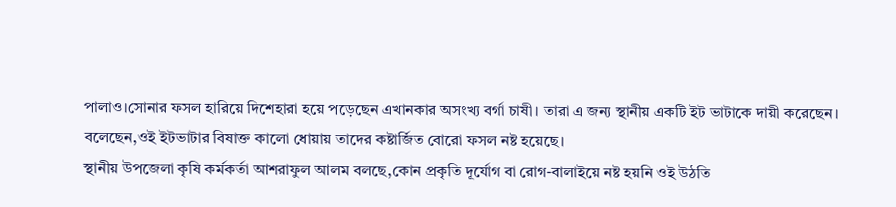পালাও।সোনার ফসল হারিয়ে দিশেহারা হয়ে পড়েছেন এখানকার অসংখ্য বর্গা চাষী। তারা এ জন্য স্থানীয় একটি ইট ভাটাকে দায়ী করেছেন। বলেছেন,ওই ইটভাটার বিষাক্ত কালো ধোয়ায় তাদের কষ্টার্জিত বোরো ফসল নষ্ট হয়েছে।
স্থানীয় উপজেলা কৃষি কর্মকর্তা আশরাফুল আলম বলছে,কোন প্রকৃতি দূর্যোগ বা রোগ-বালাইয়ে নষ্ট হয়নি ওই উঠতি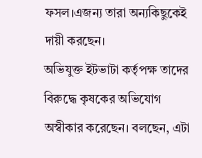ফসল।এজন্য তারা অন্যকিছুকেই দায়ী করছেন।
অভিযুক্ত ইটভাটা কর্তৃপক্ষ তাদের বিরুদ্ধে কৃষকের অভিযোগ অস্বীকার করেছেন। বলছেন, এটা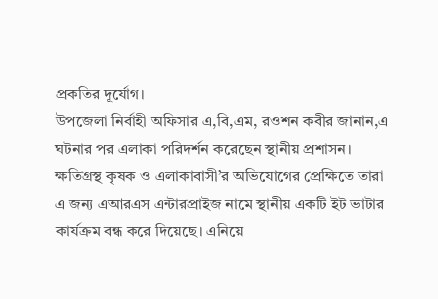প্রকতির দূর্যোগ।
উপজেলা নির্বাহী অফিসার এ,বি,এম, রওশন কবীর জানান,এ ঘটনার পর এলাকা পরিদর্শন করেছেন স্থানীয় প্রশাসন। ক্ষতিগ্রস্থ কৃষক ও এলাকাবাসী’র অভিযোগের প্রেক্ষিতে তারা এ জন্য এআরএস এন্টারপ্রাইজ নামে স্থানীয় একটি ইট ভাটার কার্যক্রম বন্ধ করে দিয়েছে। এনিয়ে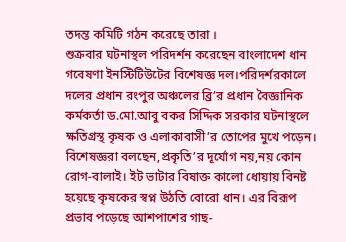তদন্ত কমিটি গঠন করেছে তারা ।
শুক্রবার ঘটনাস্থল পরিদর্শন করেছেন বাংলাদেশ ধান গবেষণা ইনস্টিটিউটের বিশেষজ্ঞ দল।পরিদর্শরকালে দলের প্রধান রংপুর অঞ্চলের ব্রি’র প্রধান বৈজ্ঞানিক কর্মকর্তা ড.মো.আবু বকর সিদ্দিক সরকার ঘটনাস্থলে ক্ষতিগ্রস্থ কৃষক ও এলাকাবাসী’র তোপের মুখে পড়েন।
বিশেষজ্ঞরা বলছেন,প্রকৃতি’র দূর্যোগ নয়,নয় কোন রোগ-বালাই। ইট ভাটার বিষাক্ত কালো ধোয়ায় বিনষ্ট হয়েছে কৃষকের স্বপ্ন উঠতি বোরো ধান। এর বিরূপ প্রভাব পড়েছে আশপাশের গাছ-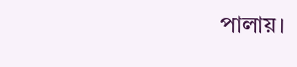পালায়।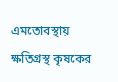এমতোবস্থায় ক্ষতিগ্রস্থ কৃষকের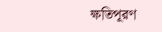ক্ষতিপূরণ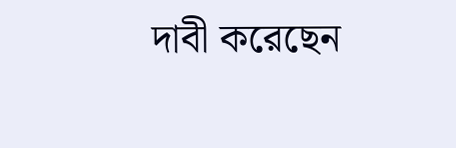দাবী করেছেন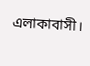এলাকাবাসী।